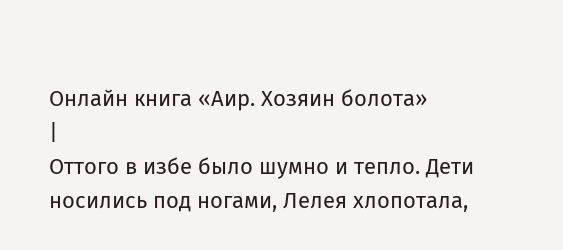Онлайн книга «Аир. Хозяин болота»
|
Оттого в избе было шумно и тепло. Дети носились под ногами, Лелея хлопотала,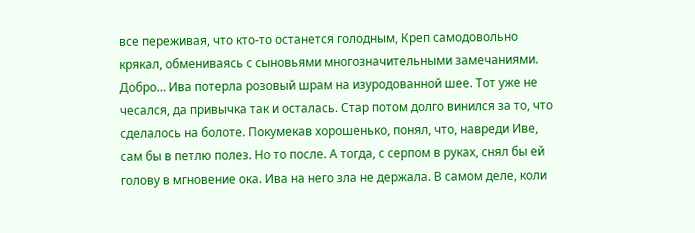все переживая, что кто-то останется голодным, Креп самодовольно крякал, обмениваясь с сыновьями многозначительными замечаниями. Добро… Ива потерла розовый шрам на изуродованной шее. Тот уже не чесался, да привычка так и осталась. Стар потом долго винился за то, что сделалось на болоте. Покумекав хорошенько, понял, что, навреди Иве, сам бы в петлю полез. Но то после. А тогда, с серпом в руках, снял бы ей голову в мгновение ока. Ива на него зла не держала. В самом деле, коли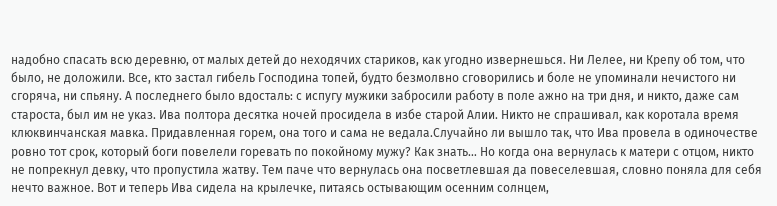надобно спасать всю деревню, от малых детей до неходячих стариков, как угодно извернешься. Ни Лелее, ни Крепу об том, что было, не доложили. Все, кто застал гибель Господина топей, будто безмолвно сговорились и боле не упоминали нечистого ни сгоряча, ни спьяну. А последнего было вдосталь: с испугу мужики забросили работу в поле ажно на три дня, и никто, даже сам староста, был им не указ. Ива полтора десятка ночей просидела в избе старой Алии. Никто не спрашивал, как коротала время клюквинчанская мавка. Придавленная горем, она того и сама не ведала.Случайно ли вышло так, что Ива провела в одиночестве ровно тот срок, который боги повелели горевать по покойному мужу? Как знать… Но когда она вернулась к матери с отцом, никто не попрекнул девку, что пропустила жатву. Тем паче что вернулась она посветлевшая да повеселевшая, словно поняла для себя нечто важное. Вот и теперь Ива сидела на крылечке, питаясь остывающим осенним солнцем,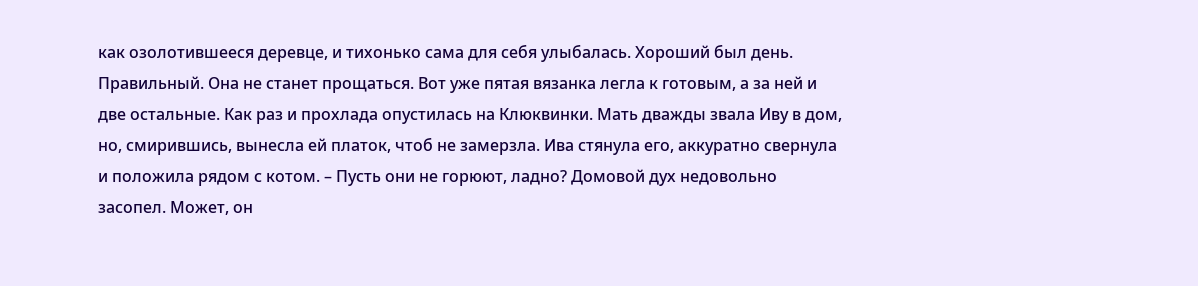как озолотившееся деревце, и тихонько сама для себя улыбалась. Хороший был день. Правильный. Она не станет прощаться. Вот уже пятая вязанка легла к готовым, а за ней и две остальные. Как раз и прохлада опустилась на Клюквинки. Мать дважды звала Иву в дом, но, смирившись, вынесла ей платок, чтоб не замерзла. Ива стянула его, аккуратно свернула и положила рядом с котом. – Пусть они не горюют, ладно? Домовой дух недовольно засопел. Может, он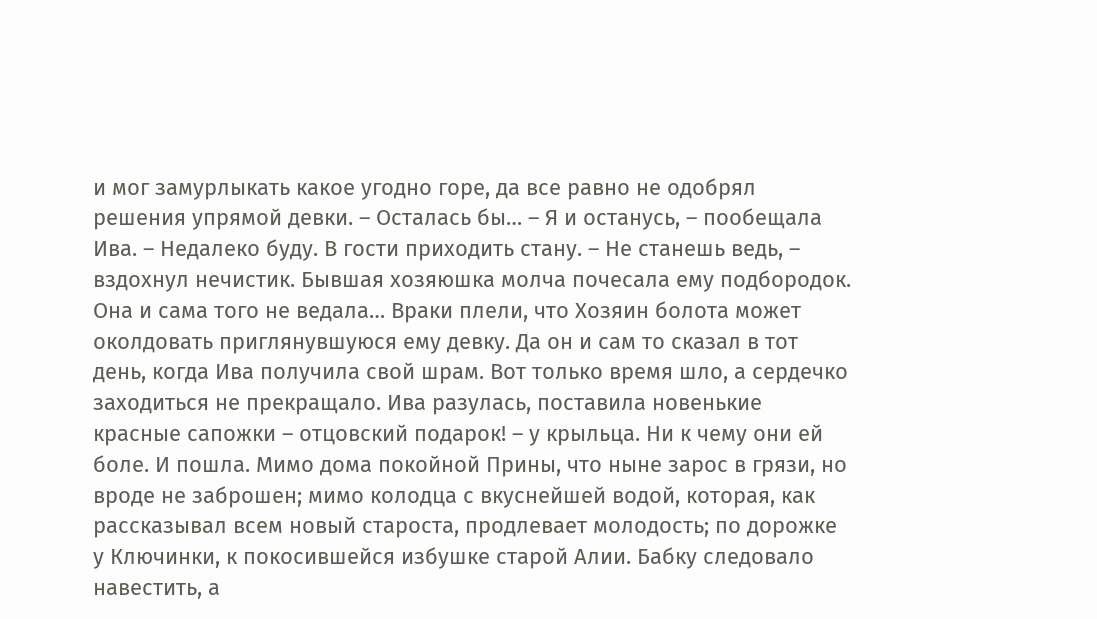и мог замурлыкать какое угодно горе, да все равно не одобрял решения упрямой девки. – Осталась бы… – Я и останусь, – пообещала Ива. – Недалеко буду. В гости приходить стану. – Не станешь ведь, – вздохнул нечистик. Бывшая хозяюшка молча почесала ему подбородок. Она и сама того не ведала… Враки плели, что Хозяин болота может околдовать приглянувшуюся ему девку. Да он и сам то сказал в тот день, когда Ива получила свой шрам. Вот только время шло, а сердечко заходиться не прекращало. Ива разулась, поставила новенькие красные сапожки – отцовский подарок! – у крыльца. Ни к чему они ей боле. И пошла. Мимо дома покойной Прины, что ныне зарос в грязи, но вроде не заброшен; мимо колодца с вкуснейшей водой, которая, как рассказывал всем новый староста, продлевает молодость; по дорожке у Ключинки, к покосившейся избушке старой Алии. Бабку следовало навестить, а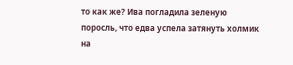то как же? Ива погладила зеленую поросль, что едва успела затянуть холмик на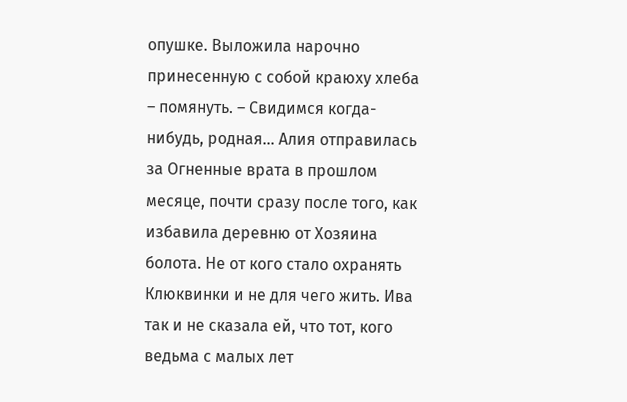опушке. Выложила нарочно принесенную с собой краюху хлеба – помянуть. – Свидимся когда-нибудь, родная… Алия отправилась за Огненные врата в прошлом месяце, почти сразу после того, как избавила деревню от Хозяина болота. Не от кого стало охранять Клюквинки и не для чего жить. Ива так и не сказала ей, что тот, кого ведьма с малых лет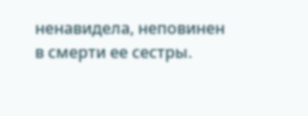ненавидела, неповинен в смерти ее сестры.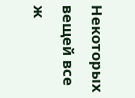Некоторых вещей все ж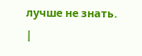лучше не знать. |